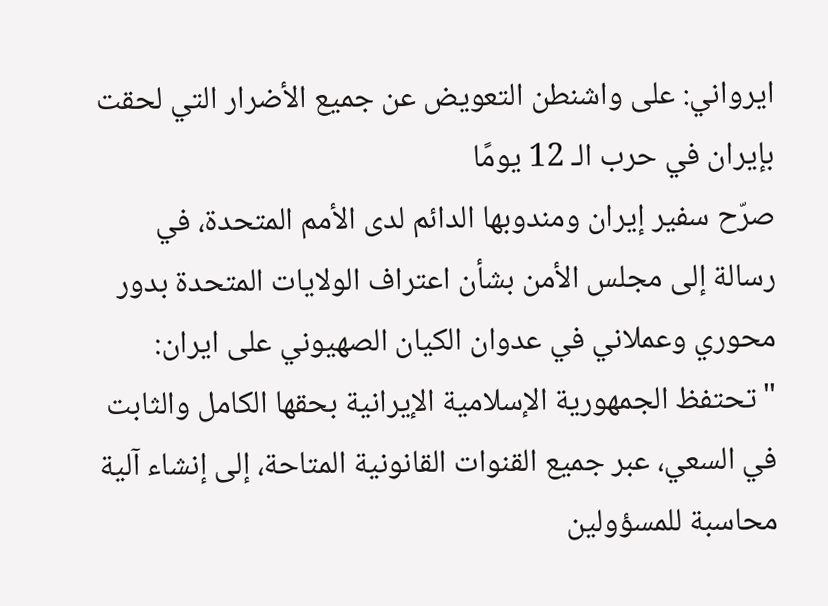ايرواني: على واشنطن التعويض عن جميع الأضرار التي لحقت بإيران في حرب الـ 12 يومًا
صرّح سفير إيران ومندوبها الدائم لدى الأمم المتحدة، في رسالة إلى مجلس الأمن بشأن اعتراف الولايات المتحدة بدور محوري وعملاني في عدوان الكيان الصهيوني على ايران: "تحتفظ الجمهورية الإسلامية الإيرانية بحقها الكامل والثابت في السعي، عبر جميع القنوات القانونية المتاحة، إلى إنشاء آلية محاسبة للمسؤولين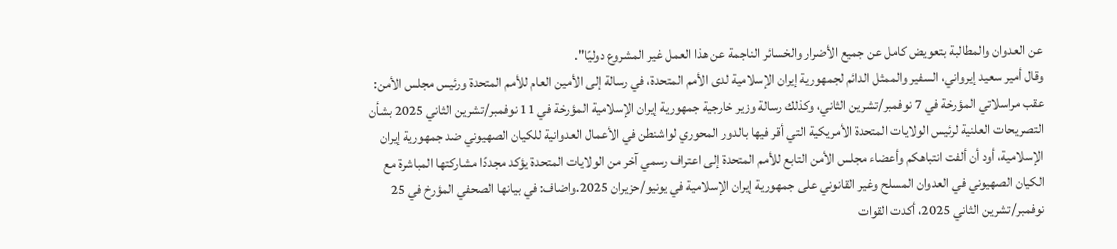عن العدوان والمطالبة بتعويض كامل عن جميع الأضرار والخسائر الناجمة عن هذا العمل غير المشروع دوليًا".
وقال أمير سعيد إيرواني، السفير والممثل الدائم لجمهورية إيران الإسلامية لدى الأمم المتحدة، في رسالة إلى الأمين العام للأمم المتحدة ورئيس مجلس الأمن: عقب مراسلاتي المؤرخة في 7 نوفمبر/تشرين الثاني، وكذلك رسالة وزير خارجية جمهورية إيران الإسلامية المؤرخة في 11 نوفمبر/تشرين الثاني 2025 بشأن التصريحات العلنية لرئيس الولايات المتحدة الأمريكية التي أقر فيها بالدور المحوري لواشنطن في الأعمال العدوانية للكيان الصهيوني ضد جمهورية إيران الإسلامية، أود أن ألفت انتباهكم وأعضاء مجلس الأمن التابع للأمم المتحدة إلى اعتراف رسمي آخر من الولايات المتحدة يؤكد مجددًا مشاركتها المباشرة مع الكيان الصهيوني في العدوان المسلح وغير القانوني على جمهورية إيران الإسلامية في يونيو/حزيران 2025.واضاف: في بيانها الصحفي المؤرخ في 25 نوفمبر/تشرين الثاني 2025، أكدت القوات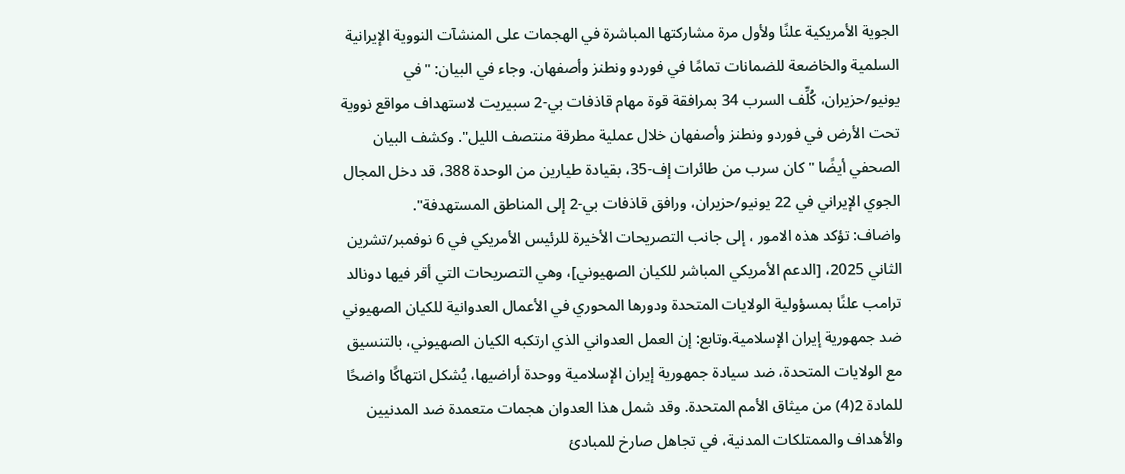الجوية الأمريكية علنًا ولأول مرة مشاركتها المباشرة في الهجمات على المنشآت النووية الإيرانية السلمية والخاضعة للضمانات تمامًا في فوردو ونطنز وأصفهان. وجاء في البيان: "في يونيو/حزيران، كُلِّف السرب 34 بمرافقة قوة مهام قاذفات بي-2 سبيريت لاستهداف مواقع نووية تحت الأرض في فوردو ونطنز وأصفهان خلال عملية مطرقة منتصف الليل". وكشف البيان الصحفي أيضًا "كان سرب من طائرات إف-35، بقيادة طيارين من الوحدة 388، قد دخل المجال الجوي الإيراني في 22 يونيو/حزيران، ورافق قاذفات بي-2 إلى المناطق المستهدفة".
واضاف: تؤكد هذه الامور ، إلى جانب التصريحات الأخيرة للرئيس الأمريكي في 6 نوفمبر/تشرين الثاني 2025، [الدعم الأمريكي المباشر للكيان الصهيوني]، وهي التصريحات التي أقر فيها دونالد ترامب علنًا بمسؤولية الولايات المتحدة ودورها المحوري في الأعمال العدوانية للكيان الصهيوني ضد جمهورية إيران الإسلامية.وتابع: إن العمل العدواني الذي ارتكبه الكيان الصهيوني، بالتنسيق مع الولايات المتحدة، ضد سيادة جمهورية إيران الإسلامية ووحدة أراضيها، يُشكل انتهاكًا واضحًا للمادة 2(4) من ميثاق الأمم المتحدة. وقد شمل هذا العدوان هجمات متعمدة ضد المدنيين والأهداف والممتلكات المدنية، في تجاهل صارخ للمبادئ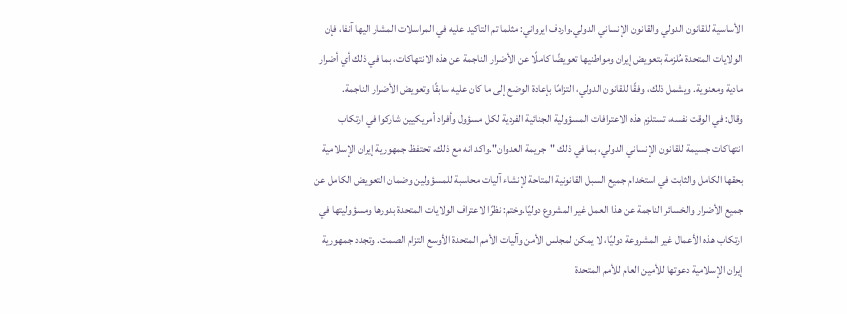الأساسية للقانون الدولي والقانون الإنساني الدولي.واردف ايرواني: مثلما تم التاكيد عليه في المراسلات المشار اليها آنفا، فإن الولايات المتحدة مُلزمة بتعويض إيران ومواطنيها تعويضًا كاملًا عن الأضرار الناجمة عن هذه الانتهاكات، بما في ذلك أي أضرار مادية ومعنوية. ويشمل ذلك، وفقًا للقانون الدولي، التزامًا بإعادة الوضع إلى ما كان عليه سابقًا وتعويض الأضرار الناجمة.
وقال: في الوقت نفسه، تستلزم هذه الاعترافات المسؤولية الجنائية الفردية لكل مسؤول وأفراد أمريكيين شاركوا في ارتكاب انتهاكات جسيمة للقانون الإنساني الدولي، بما في ذلك "جريمة العدوان".واكد انه مع ذلك، تحتفظ جمهورية إيران الإسلامية بحقها الكامل والثابت في استخدام جميع السبل القانونية المتاحة لإنشاء آليات محاسبة للمسؤولين وضمان التعويض الكامل عن جميع الأضرار والخسائر الناجمة عن هذا العمل غير المشروع دوليًا.وختم: نظرًا لاعتراف الولايات المتحدة بدورها ومسؤوليتها في ارتكاب هذه الأعمال غير المشروعة دوليًا، لا يمكن لمجلس الأمن وآليات الأمم المتحدة الأوسع التزام الصمت. وتجدد جمهورية إيران الإسلامية دعوتها للأمين العام للأمم المتحدة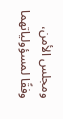ومجلس الأمن، وفقًا لمسؤولياتهما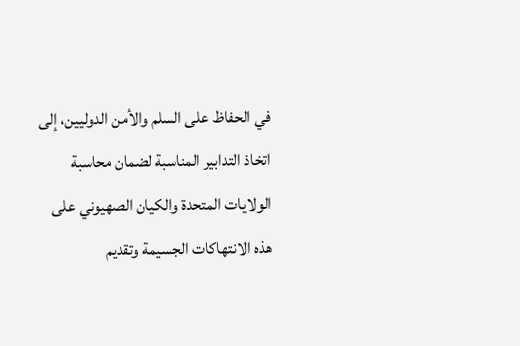في الحفاظ على السلم والأمن الدوليين، إلى اتخاذ التدابير المناسبة لضمان محاسبة الولايات المتحدة والكيان الصهيوني على هذه الانتهاكات الجسيمة وتقديم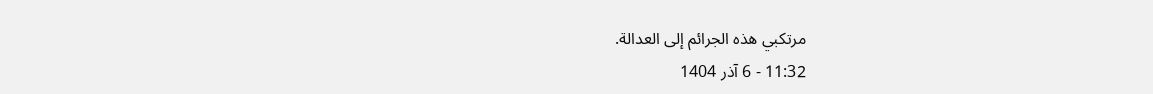مرتكبي هذه الجرائم إلى العدالة.
11:32 - 6 آذر 1404